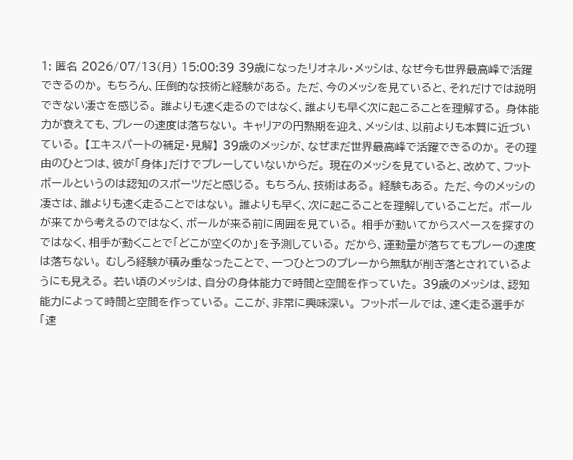1: 匿名 2026/07/13(月) 15:00:39 39歳になったリオネル・メッシは、なぜ今も世界最高峰で活躍できるのか。 もちろん、圧倒的な技術と経験がある。 ただ、今のメッシを見ていると、それだけでは説明できない凄さを感じる。 誰よりも速く走るのではなく、誰よりも早く次に起こることを理解する。 身体能力が衰えても、プレーの速度は落ちない。 キャリアの円熟期を迎え、メッシは、以前よりも本質に近づいている。 【エキスパートの補足・見解】 39歳のメッシが、なぜまだ世界最高峰で活躍できるのか。 その理由のひとつは、彼が「身体」だけでプレーしていないからだ。 現在のメッシを見ていると、改めて、フットボールというのは認知のスポーツだと感じる。 もちろん、技術はある。 経験もある。 ただ、今のメッシの凄さは、誰よりも速く走ることではない。 誰よりも早く、次に起こることを理解していることだ。 ボールが来てから考えるのではなく、ボールが来る前に周囲を見ている。 相手が動いてからスペースを探すのではなく、相手が動くことで「どこが空くのか」を予測している。 だから、運動量が落ちてもプレーの速度は落ちない。 むしろ経験が積み重なったことで、一つひとつのプレーから無駄が削ぎ落とされているようにも見える。 若い頃のメッシは、自分の身体能力で時間と空間を作っていた。 39歳のメッシは、認知能力によって時間と空間を作っている。 ここが、非常に興味深い。 フットボールでは、速く走る選手が「速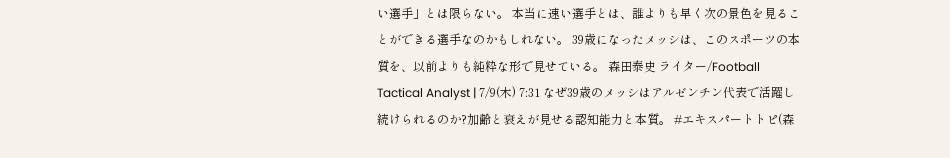い選手」とは限らない。 本当に速い選手とは、誰よりも早く次の景色を見ることができる選手なのかもしれない。 39歳になったメッシは、このスポーツの本質を、以前よりも純粋な形で見せている。 森田泰史 ライター/Football Tactical Analyst | 7/9(木) 7:31 なぜ39歳のメッシはアルゼンチン代表で活躍し続けられるのか?加齢と衰えが見せる認知能力と本質。 #エキスパートトピ(森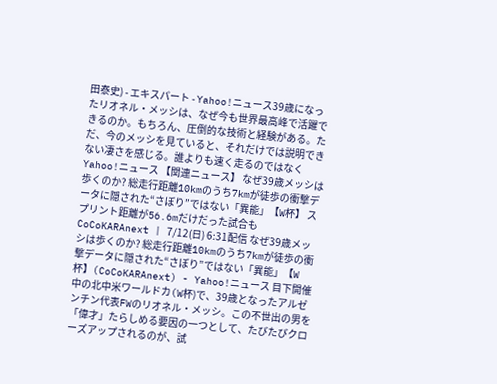田泰史) - エキスパート - Yahoo!ニュース39歳になったリオネル・メッシは、なぜ今も世界最高峰で活躍できるのか。もちろん、圧倒的な技術と経験がある。ただ、今のメッシを見ていると、それだけでは説明できない凄さを感じる。誰よりも速く走るのではなくYahoo!ニュース 【関連ニュース】 なぜ39歳メッシは歩くのか? 総走行距離10kmのうち7kmが徒歩の衝撃データに隠された“さぼり”ではない「異能」【W杯】 スプリント距離が56.6mだけだった試合も CoCoKARAnext | 7/12(日) 6:31配信 なぜ39歳メッシは歩くのか? 総走行距離10kmのうち7kmが徒歩の衝撃データに隠された“さぼり”ではない「異能」【W杯】(CoCoKARAnext) - Yahoo!ニュース 目下開催中の北中米ワールドカ(W杯)で、39歳となったアルゼンチン代表FWのリオネル・メッシ。この不世出の男を「偉才」たらしめる要因の一つとして、たびたびクローズアップされるのが、試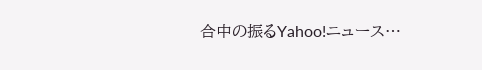合中の振るYahoo!ニュース…